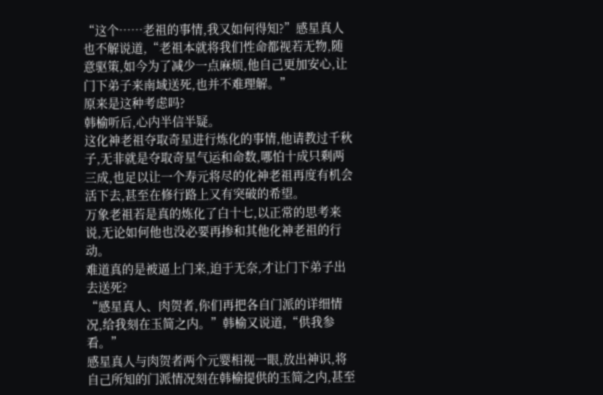“这个……老祖的事情,我又如何得知?”感星真人也不解说道,“老祖本就将我们性命都视若无物,随意驱策,如今为了减少一点麻烦,他自己更加安心,让门下弟子来南域送死,也并不难理解。”
原来是这种考虑吗?
韩榆听后,心内半信半疑。
这化神老祖夺取奇星进行炼化的事情,他请教过千秋子,无非就是夺取奇星气运和命数,哪怕十成只剩两三成,也足以让一个寿元将尽的化神老祖再度有机会活下去,甚至在修行路上又有突破的希望。
万象老祖若是真的炼化了白十七,以正常的思考来说,无论如何他也没必要再掺和其他化神老祖的行动。
难道真的是被逼上门来,迫于无奈,才让门下弟子出去送死?
“感星真人、肉贺者,你们再把各自门派的详细情况,给我刻在玉简之内。”韩榆又说道,“供我参看。”
感星真人与肉贺者两个元婴相视一眼,放出神识,将自己所知的门派情况刻在韩榆提供的玉简之内,甚至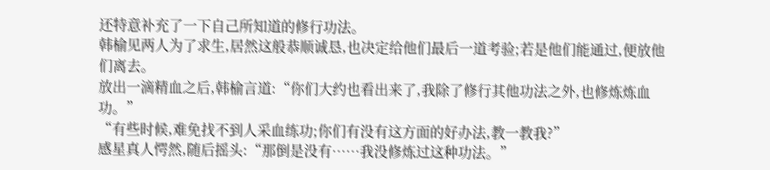还特意补充了一下自己所知道的修行功法。
韩榆见两人为了求生,居然这般恭顺诚恳,也决定给他们最后一道考验;若是他们能通过,便放他们离去。
放出一滴精血之后,韩榆言道:“你们大约也看出来了,我除了修行其他功法之外,也修炼炼血功。”
“有些时候,难免找不到人采血练功;你们有没有这方面的好办法,教一教我?”
感星真人愕然,随后摇头:“那倒是没有……我没修炼过这种功法。”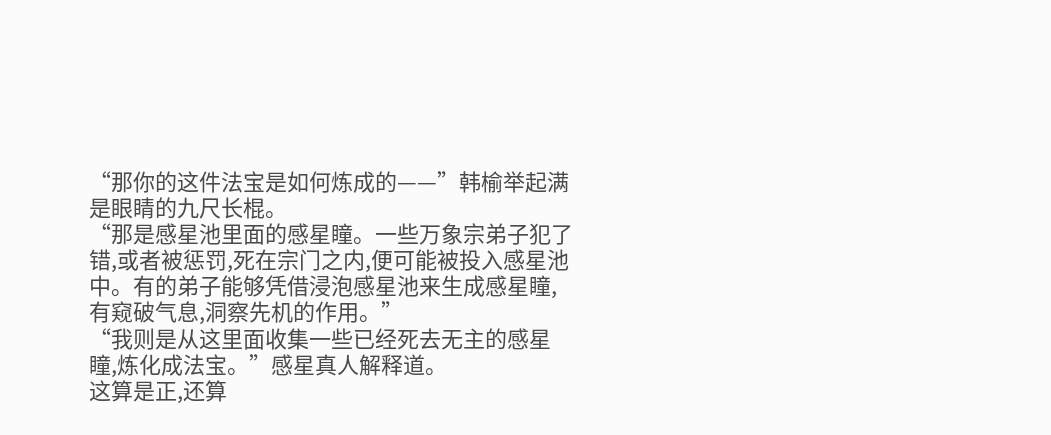“那你的这件法宝是如何炼成的——”韩榆举起满是眼睛的九尺长棍。
“那是感星池里面的感星瞳。一些万象宗弟子犯了错,或者被惩罚,死在宗门之内,便可能被投入感星池中。有的弟子能够凭借浸泡感星池来生成感星瞳,有窥破气息,洞察先机的作用。”
“我则是从这里面收集一些已经死去无主的感星瞳,炼化成法宝。”感星真人解释道。
这算是正,还算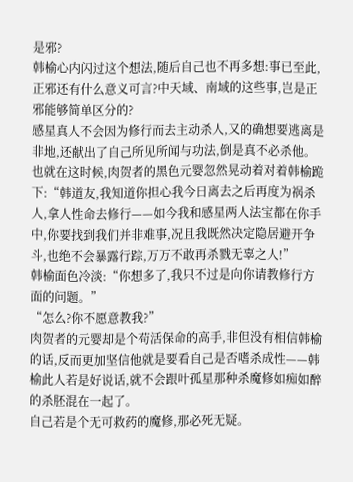是邪?
韩榆心内闪过这个想法,随后自己也不再多想:事已至此,正邪还有什么意义可言?中天域、南域的这些事,岂是正邪能够简单区分的?
感星真人不会因为修行而去主动杀人,又的确想要逃离是非地,还献出了自己所见所闻与功法,倒是真不必杀他。
也就在这时候,肉贺者的黑色元婴忽然晃动着对着韩榆跪下:“韩道友,我知道你担心我今日离去之后再度为祸杀人,拿人性命去修行——如今我和感星两人法宝都在你手中,你要找到我们并非难事,况且我既然决定隐居避开争斗,也绝不会暴露行踪,万万不敢再杀戮无辜之人!”
韩榆面色冷淡:“你想多了,我只不过是向你请教修行方面的问题。”
“怎么?你不愿意教我?”
肉贺者的元婴却是个苟活保命的高手,非但没有相信韩榆的话,反而更加坚信他就是要看自己是否嗜杀成性——韩榆此人若是好说话,就不会跟叶孤星那种杀魔修如痴如醉的杀胚混在一起了。
自己若是个无可救药的魔修,那必死无疑。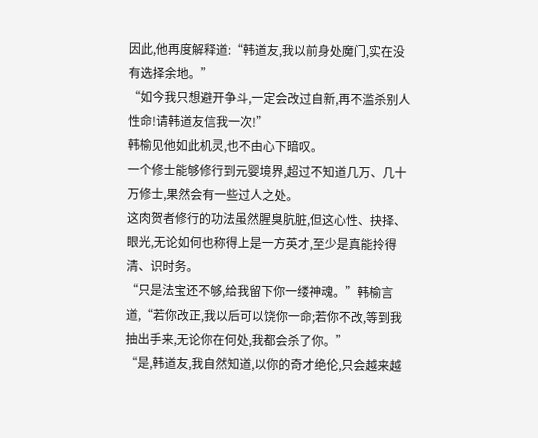因此,他再度解释道:“韩道友,我以前身处魔门,实在没有选择余地。”
“如今我只想避开争斗,一定会改过自新,再不滥杀别人性命!请韩道友信我一次!”
韩榆见他如此机灵,也不由心下暗叹。
一个修士能够修行到元婴境界,超过不知道几万、几十万修士,果然会有一些过人之处。
这肉贺者修行的功法虽然腥臭肮脏,但这心性、抉择、眼光,无论如何也称得上是一方英才,至少是真能拎得清、识时务。
“只是法宝还不够,给我留下你一缕神魂。”韩榆言道,“若你改正,我以后可以饶你一命;若你不改,等到我抽出手来,无论你在何处,我都会杀了你。”
“是,韩道友,我自然知道,以你的奇才绝伦,只会越来越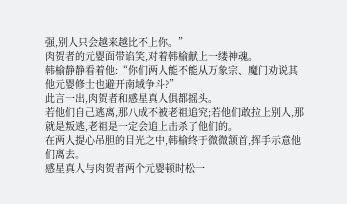强,别人只会越来越比不上你。”
肉贺者的元婴面带谄笑,对着韩榆献上一缕神魂。
韩榆静静看着他:“你们两人能不能从万象宗、魔门劝说其他元婴修士也避开南域争斗?”
此言一出,肉贺者和感星真人俱都摇头。
若他们自己逃离,那八成不被老祖追究;若他们敢拉上别人,那就是叛逃,老祖是一定会追上击杀了他们的。
在两人提心吊胆的目光之中,韩榆终于微微颔首,挥手示意他们离去。
感星真人与肉贺者两个元婴顿时松一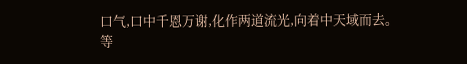口气,口中千恩万谢,化作两道流光,向着中天域而去。
等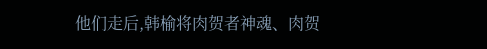他们走后,韩榆将肉贺者神魂、肉贺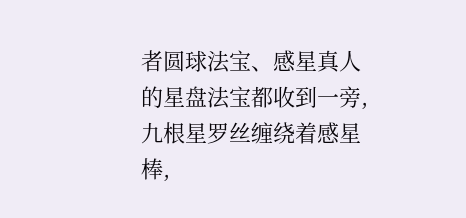者圆球法宝、感星真人的星盘法宝都收到一旁,九根星罗丝缠绕着感星棒,